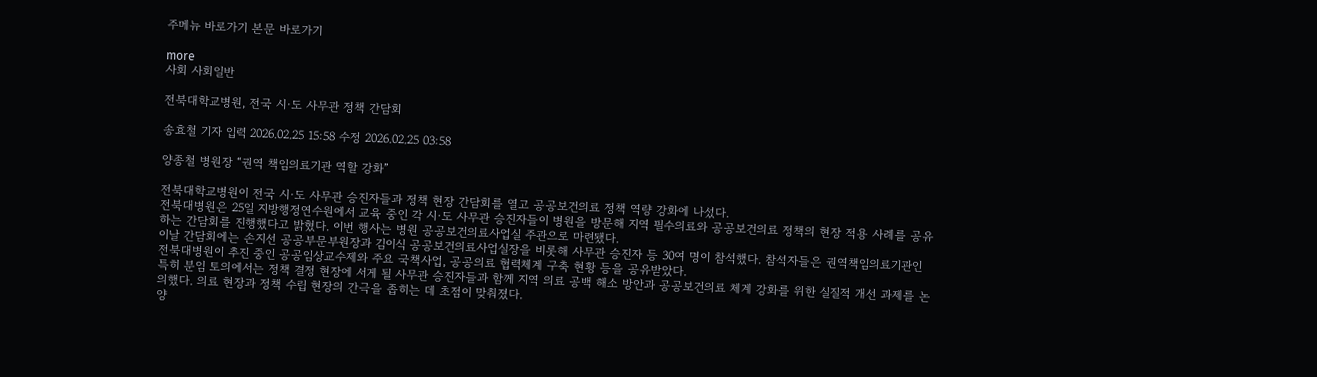주메뉴 바로가기 본문 바로가기

more
사회 사회일반

전북대학교병원, 전국 시·도 사무관 정책 간담회

송효철 기자 입력 2026.02.25 15:58 수정 2026.02.25 03:58

양종철 병원장 “권역 책임의료기관 역할 강화”

전북대학교병원이 전국 시·도 사무관 승진자들과 정책 현장 간담회를 열고 공공보건의료 정책 역량 강화에 나섰다.
전북대병원은 25일 지방행정연수원에서 교육 중인 각 시·도 사무관 승진자들이 병원을 방문해 지역 필수의료와 공공보건의료 정책의 현장 적용 사례를 공유하는 간담회를 진행했다고 밝혔다. 이번 행사는 병원 공공보건의료사업실 주관으로 마련됐다.
이날 간담회에는 손지선 공공부문부원장과 김이식 공공보건의료사업실장을 비롯해 사무관 승진자 등 30여 명이 참석했다. 참석자들은 권역책임의료기관인 전북대병원이 추진 중인 공공임상교수제와 주요 국책사업, 공공의료 협력체계 구축 현황 등을 공유받았다.
특히 분임 토의에서는 정책 결정 현장에 서게 될 사무관 승진자들과 함께 지역 의료 공백 해소 방안과 공공보건의료 체계 강화를 위한 실질적 개선 과제를 논의했다. 의료 현장과 정책 수립 현장의 간극을 좁히는 데 초점이 맞춰졌다.
양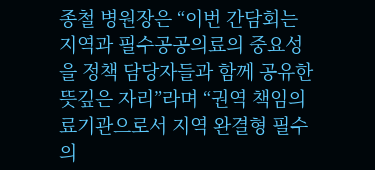종철 병원장은 “이번 간담회는 지역과 필수공공의료의 중요성을 정책 담당자들과 함께 공유한 뜻깊은 자리”라며 “권역 책임의료기관으로서 지역 완결형 필수의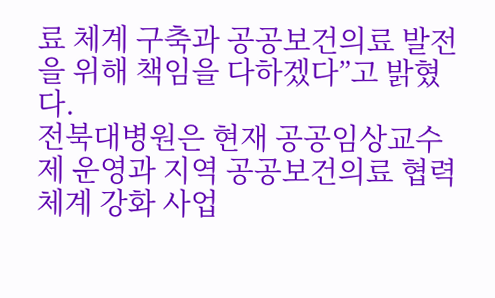료 체계 구축과 공공보건의료 발전을 위해 책임을 다하겠다”고 밝혔다.
전북대병원은 현재 공공임상교수제 운영과 지역 공공보건의료 협력체계 강화 사업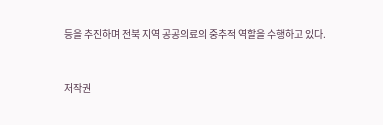등을 추진하며 전북 지역 공공의료의 중추적 역할을 수행하고 있다.


저작권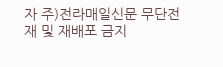자 주)전라매일신문 무단전재 및 재배포 금지